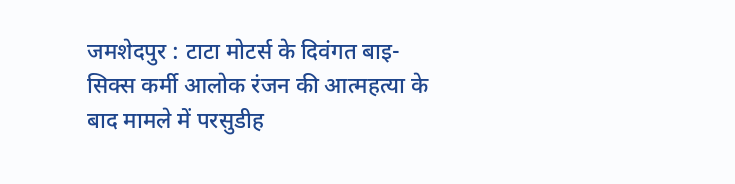जमशेदपुर : टाटा मोटर्स के दिवंगत बाइ-सिक्स कर्मी आलोक रंजन की आत्महत्या के बाद मामले में परसुडीह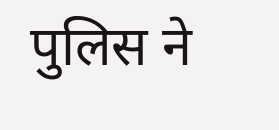पुलिस ने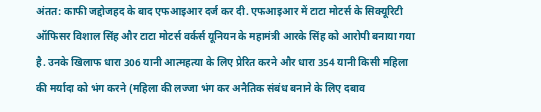अंतत: काफी जद्दोजहद के बाद एफआइआर दर्ज कर दी. एफआइआर में टाटा मोटर्स के सिक्यूरिटी ऑफिसर विशाल सिंह और टाटा मोटर्स वर्कर्स यूनियन के महामंत्री आरके सिंह को आरोपी बनाया गया है. उनके खिलाफ धारा 306 यानी आत्महत्या के लिए प्रेरित करने और धारा 354 यानी किसी महिला की मर्यादा को भंग करने (महिला की लज्जा भंग कर अनैतिक संबंध बनाने के लिए दबाव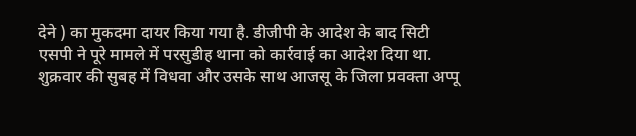देने ) का मुकदमा दायर किया गया है. डीजीपी के आदेश के बाद सिटी एसपी ने पूरे मामले में परसुडीह थाना को कार्रवाई का आदेश दिया था. शुक्रवार की सुबह में विधवा और उसके साथ आजसू के जिला प्रवक्ता अप्पू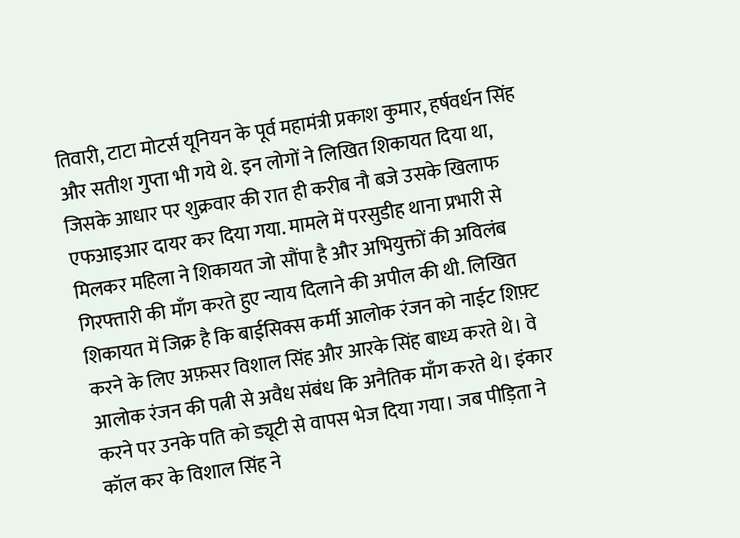तिवारी, टाटा मोटर्स यूनियन के पूर्व महामंत्री प्रकाश कुमार, हर्षवर्धन सिंह और सतीश गुप्ता भी गये थे. इन लोगों ने लिखित शिकायत दिया था, जिसके आधार पर शुक्रवार की रात ही करीब नौ बजे उसके खिलाफ एफआइआर दायर कर दिया गया. मामले में परसुडीह थाना प्रभारी से मिलकर महिला ने शिकायत जो सौंपा है और अभियुक्तों की अविलंब गिरफ्तारी की माँग करते हुए न्याय दिलाने की अपील की थी. लिखित शिकायत में जिक्र है कि बाईसिक्स कर्मी आलोक रंजन को नाईट शिफ़्ट करने के लिए अफ़सर विशाल सिंह और आरके सिंह बाध्य करते थे। वे आलोक रंजन की पत्नी से अवैध संबंध कि अनैतिक माँग करते थे। इंकार करने पर उनके पति को ड्यूटी से वापस भेज दिया गया। जब पीड़िता ने कॉल कर के विशाल सिंह ने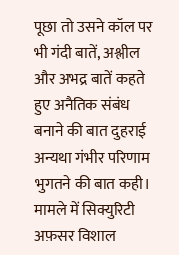पूछा तो उसने कॉल पर भी गंदी बातें, अश्लील और अभद्र बातें कहते हुए अनैतिक संबंध बनाने की बात दुहराई अन्यथा गंभीर परिणाम भुगतने की बात कही। मामले में सिक्युरिटी अफ़सर विशाल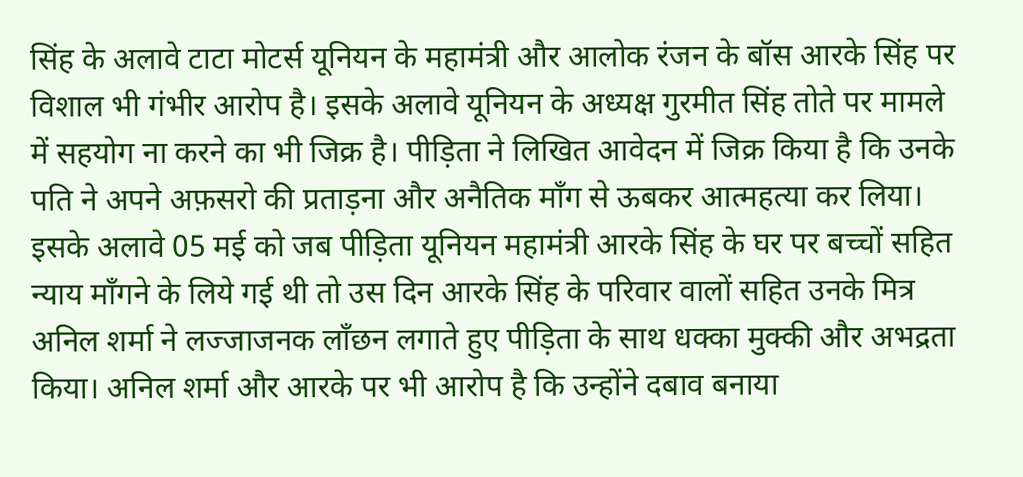सिंह के अलावे टाटा मोटर्स यूनियन के महामंत्री और आलोक रंजन के बॉस आरके सिंह पर विशाल भी गंभीर आरोप है। इसके अलावे यूनियन के अध्यक्ष गुरमीत सिंह तोते पर मामले में सहयोग ना करने का भी जिक्र है। पीड़िता ने लिखित आवेदन में जिक्र किया है कि उनके पति ने अपने अफ़सरो की प्रताड़ना और अनैतिक माँग से ऊबकर आत्महत्या कर लिया। इसके अलावे 05 मई को जब पीड़िता यूनियन महामंत्री आरके सिंह के घर पर बच्चों सहित न्याय माँगने के लिये गई थी तो उस दिन आरके सिंह के परिवार वालों सहित उनके मित्र अनिल शर्मा ने लज्जाजनक लाँछन लगाते हुए पीड़िता के साथ धक्का मुक्की और अभद्रता किया। अनिल शर्मा और आरके पर भी आरोप है कि उन्होंने दबाव बनाया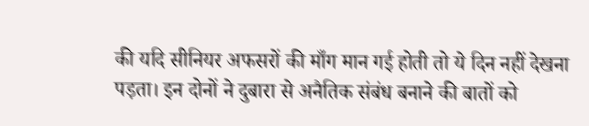की यदि सीनियर अफसरों की माँग मान गई होती तो ये दिन नहीं देखना पड़ता। इन दोनों ने दुबारा से अनैतिक संबंध बनाने की बातों को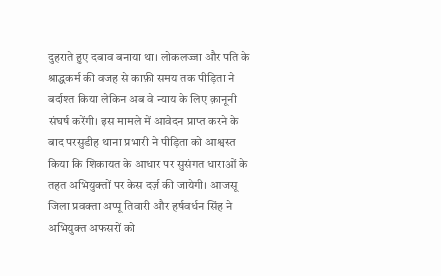दुहराते हुए दबाव बनाया था। लोकलज्जा और पति के श्राद्धकर्म की वजह से काफ़ी समय तक पीड़िता ने बर्दाश्त किया लेकिन अब वे न्याय के लिए क़ानूनी संघर्ष करेंगी। इस मामले में आवेदन प्राप्त करने के बाद परसुडीह थाना प्रभारी ने पीड़िता को आश्वस्त किया कि शिकायत के आधार पर सुसंगत धाराओं के तहत अभियुक्तों पर केस दर्ज़ की जायेगी। आजसू जिला प्रवक्ता अप्पू तिवारी और हर्षवर्धन सिंह ने अभियुक्त अफसरों को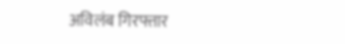अविलंब गिरफ्तार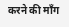करने की माँग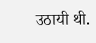उठायी थी.